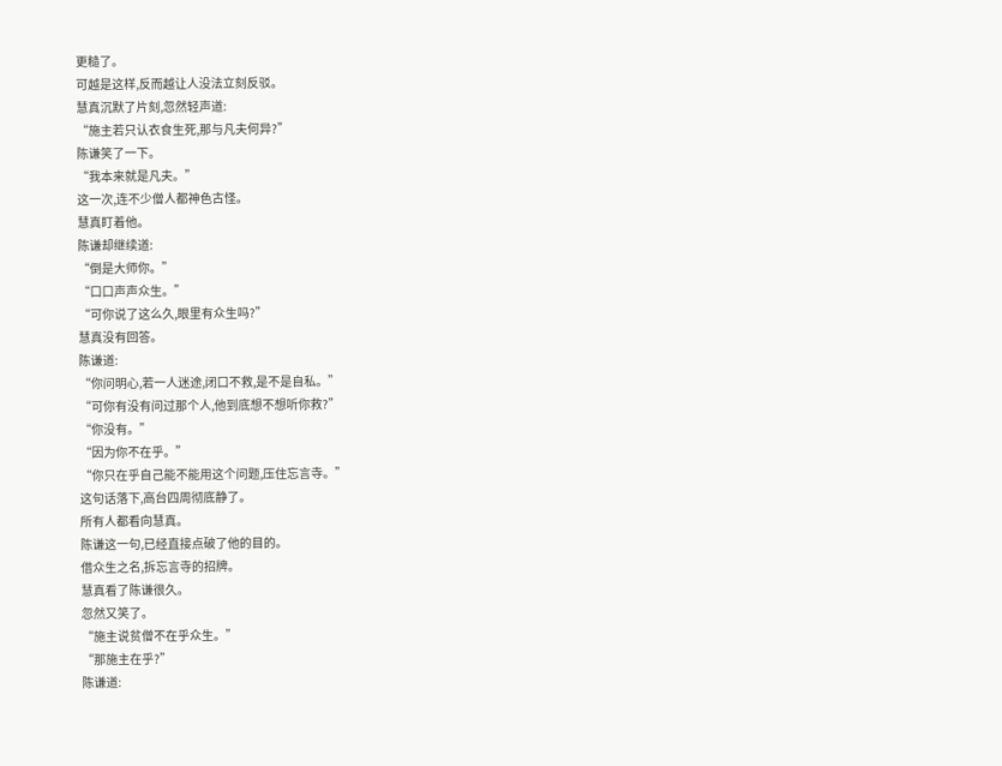更糙了。
可越是这样,反而越让人没法立刻反驳。
慧真沉默了片刻,忽然轻声道:
“施主若只认衣食生死,那与凡夫何异?”
陈谦笑了一下。
“我本来就是凡夫。”
这一次,连不少僧人都神色古怪。
慧真盯着他。
陈谦却继续道:
“倒是大师你。”
“口口声声众生。”
“可你说了这么久,眼里有众生吗?”
慧真没有回答。
陈谦道:
“你问明心,若一人迷途,闭口不救,是不是自私。”
“可你有没有问过那个人,他到底想不想听你救?”
“你没有。”
“因为你不在乎。”
“你只在乎自己能不能用这个问题,压住忘言寺。”
这句话落下,高台四周彻底静了。
所有人都看向慧真。
陈谦这一句,已经直接点破了他的目的。
借众生之名,拆忘言寺的招牌。
慧真看了陈谦很久。
忽然又笑了。
“施主说贫僧不在乎众生。”
“那施主在乎?”
陈谦道: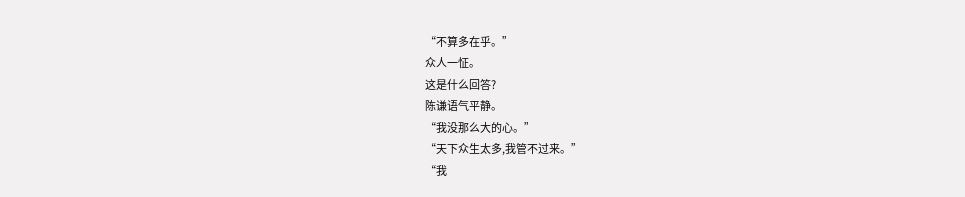“不算多在乎。”
众人一怔。
这是什么回答?
陈谦语气平静。
“我没那么大的心。”
“天下众生太多,我管不过来。”
“我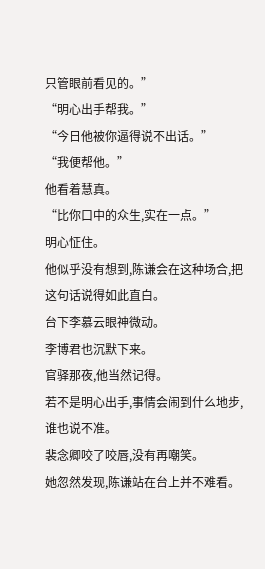只管眼前看见的。”
“明心出手帮我。”
“今日他被你逼得说不出话。”
“我便帮他。”
他看着慧真。
“比你口中的众生,实在一点。”
明心怔住。
他似乎没有想到,陈谦会在这种场合,把这句话说得如此直白。
台下李慕云眼神微动。
李博君也沉默下来。
官驿那夜,他当然记得。
若不是明心出手,事情会闹到什么地步,谁也说不准。
裴念卿咬了咬唇,没有再嘲笑。
她忽然发现,陈谦站在台上并不难看。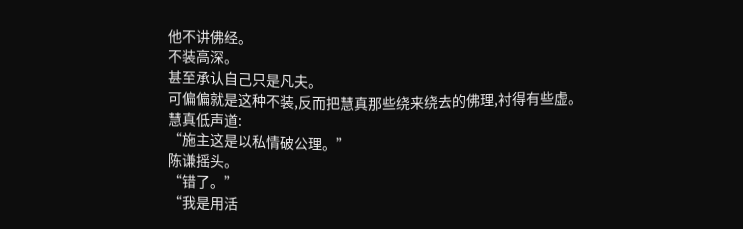他不讲佛经。
不装高深。
甚至承认自己只是凡夫。
可偏偏就是这种不装,反而把慧真那些绕来绕去的佛理,衬得有些虚。
慧真低声道:
“施主这是以私情破公理。”
陈谦摇头。
“错了。”
“我是用活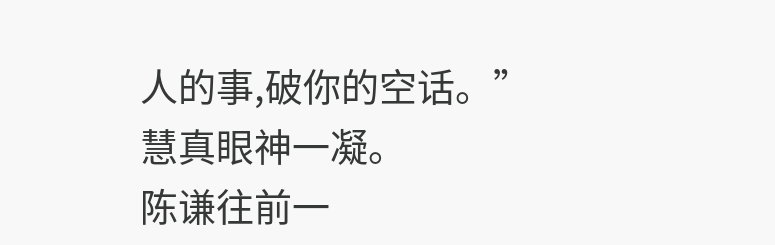人的事,破你的空话。”
慧真眼神一凝。
陈谦往前一